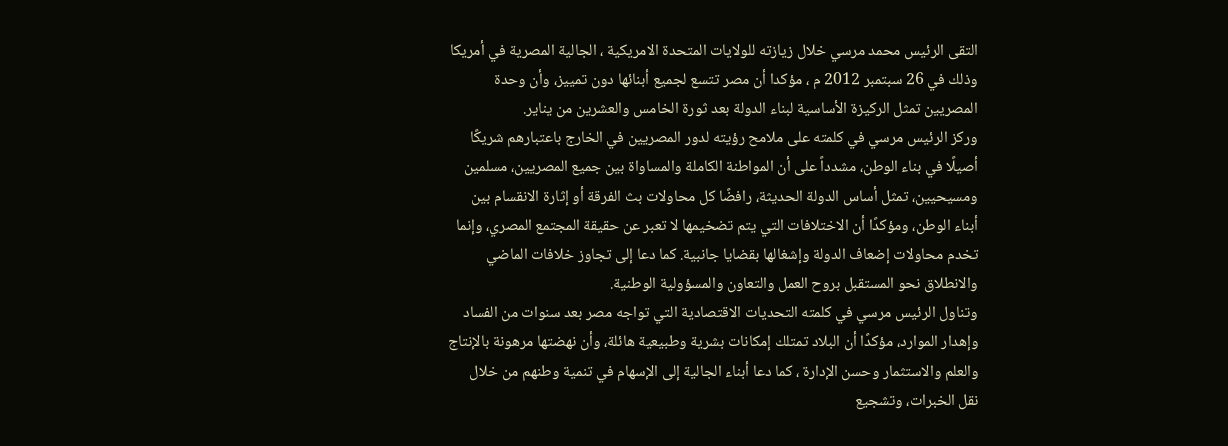التقى الرئيس محمد مرسي خلال زيازته للولايات المتحدة الامريكية ، الجالية المصرية في أمريكا وذلك في 26 سبتمبر 2012 م ، مؤكدا أن مصر تتسع لجميع أبنائها دون تمييز، وأن وحدة المصريين تمثل الركيزة الأساسية لبناء الدولة بعد ثورة الخامس والعشرين من يناير.
وركز الرئيس مرسي في كلمته على ملامح رؤيته لدور المصريين في الخارج باعتبارهم شريكًا أصيلًا في بناء الوطن، مشدداً على أن المواطنة الكاملة والمساواة بين جميع المصريين، مسلمين ومسيحيين، تمثل أساس الدولة الحديثة، رافضًا كل محاولات بث الفرقة أو إثارة الانقسام بين أبناء الوطن، ومؤكدًا أن الاختلافات التي يتم تضخيمها لا تعبر عن حقيقة المجتمع المصري، وإنما تخدم محاولات إضعاف الدولة وإشغالها بقضايا جانبية. كما دعا إلى تجاوز خلافات الماضي والانطلاق نحو المستقبل بروح العمل والتعاون والمسؤولية الوطنية.
وتناول الرئيس مرسي في كلمته التحديات الاقتصادية التي تواجه مصر بعد سنوات من الفساد وإهدار الموارد، مؤكدًا أن البلاد تمتلك إمكانات بشرية وطبيعية هائلة، وأن نهضتها مرهونة بالإنتاج والعلم والاستثمار وحسن الإدارة ، كما دعا أبناء الجالية إلى الإسهام في تنمية وطنهم من خلال نقل الخبرات، وتشجيع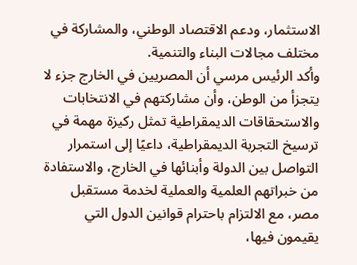الاستثمار، ودعم الاقتصاد الوطني، والمشاركة في مختلف مجالات البناء والتنمية.
وأكد الرئيس مرسي أن المصريين في الخارج جزء لا يتجزأ من الوطن، وأن مشاركتهم في الانتخابات والاستحقاقات الديمقراطية تمثل ركيزة مهمة في ترسيخ التجربة الديمقراطية، داعيًا إلى استمرار التواصل بين الدولة وأبنائها في الخارج، والاستفادة من خبراتهم العلمية والعملية لخدمة مستقبل مصر، مع الالتزام باحترام قوانين الدول التي يقيمون فيها،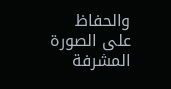والحفاظ على الصورة المشرفة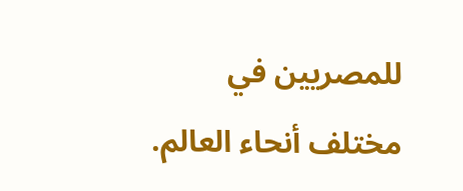للمصريين في مختلف أنحاء العالم.